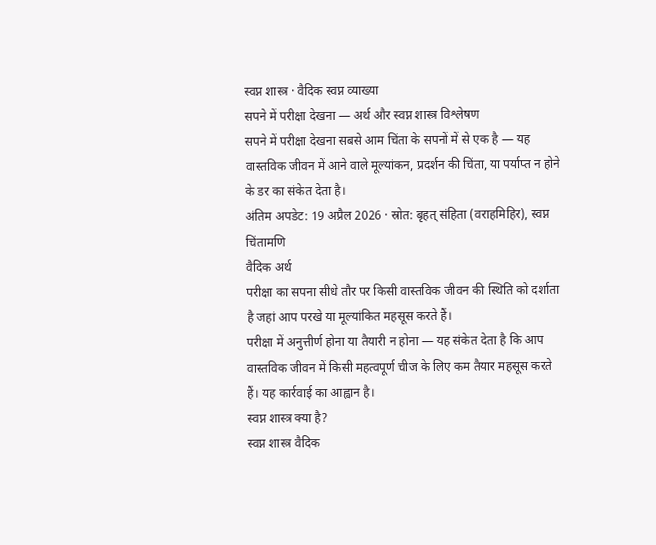स्वप्न शास्त्र · वैदिक स्वप्न व्याख्या
सपने में परीक्षा देखना — अर्थ और स्वप्न शास्त्र विश्लेषण
सपने में परीक्षा देखना सबसे आम चिंता के सपनों में से एक है — यह वास्तविक जीवन में आने वाले मूल्यांकन, प्रदर्शन की चिंता, या पर्याप्त न होने के डर का संकेत देता है।
अंतिम अपडेट: 19 अप्रैल 2026 · स्रोत: बृहत् संहिता (वराहमिहिर), स्वप्न चिंतामणि
वैदिक अर्थ
परीक्षा का सपना सीधे तौर पर किसी वास्तविक जीवन की स्थिति को दर्शाता है जहां आप परखे या मूल्यांकित महसूस करते हैं।
परीक्षा में अनुत्तीर्ण होना या तैयारी न होना — यह संकेत देता है कि आप वास्तविक जीवन में किसी महत्वपूर्ण चीज के लिए कम तैयार महसूस करते हैं। यह कार्रवाई का आह्वान है।
स्वप्न शास्त्र क्या है?
स्वप्न शास्त्र वैदिक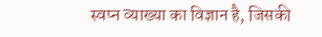स्वप्न व्याख्या का विज्ञान है, जिसकी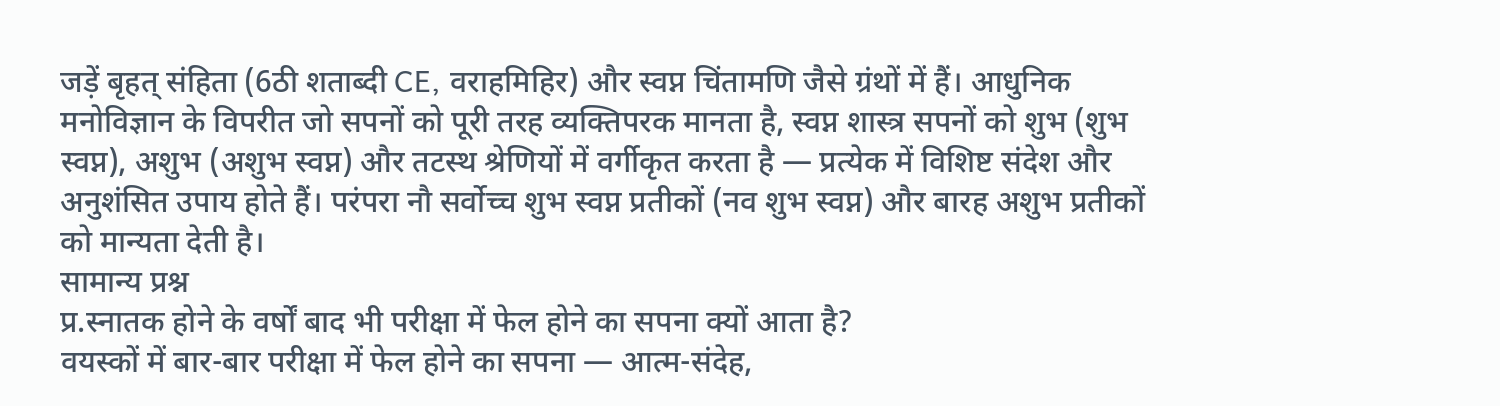जड़ें बृहत् संहिता (6ठी शताब्दी CE, वराहमिहिर) और स्वप्न चिंतामणि जैसे ग्रंथों में हैं। आधुनिक मनोविज्ञान के विपरीत जो सपनों को पूरी तरह व्यक्तिपरक मानता है, स्वप्न शास्त्र सपनों को शुभ (शुभ स्वप्न), अशुभ (अशुभ स्वप्न) और तटस्थ श्रेणियों में वर्गीकृत करता है — प्रत्येक में विशिष्ट संदेश और अनुशंसित उपाय होते हैं। परंपरा नौ सर्वोच्च शुभ स्वप्न प्रतीकों (नव शुभ स्वप्न) और बारह अशुभ प्रतीकों को मान्यता देती है।
सामान्य प्रश्न
प्र.स्नातक होने के वर्षों बाद भी परीक्षा में फेल होने का सपना क्यों आता है?
वयस्कों में बार-बार परीक्षा में फेल होने का सपना — आत्म-संदेह,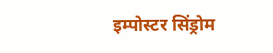इम्पोस्टर सिंड्रोम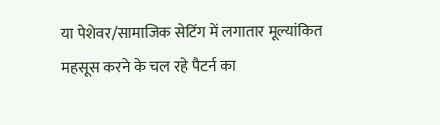या पेशेवर/सामाजिक सेटिंग में लगातार मूल्यांकित महसूस करने के चल रहे पैटर्न का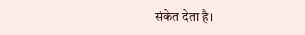संकेत देता है।